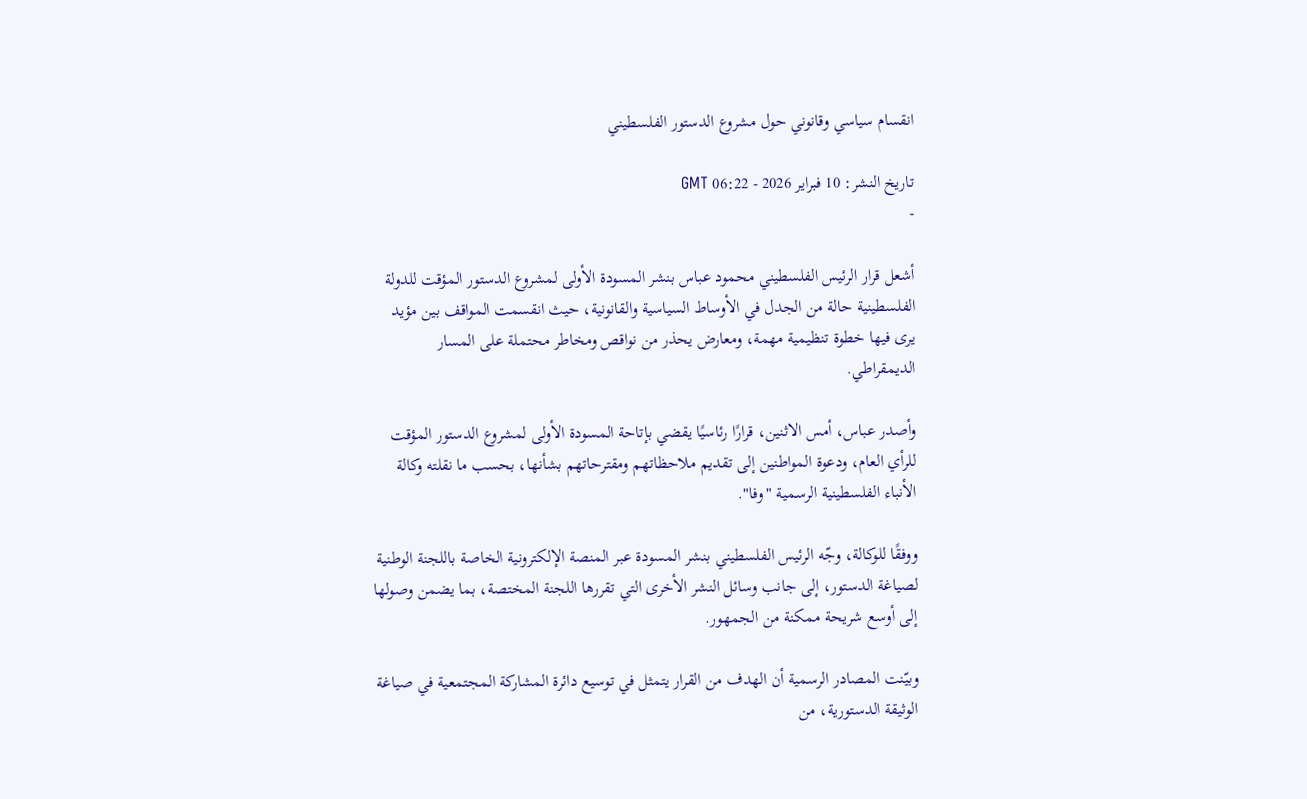انقسام سياسي وقانوني حول مشروع الدستور الفلسطيني

تاريخ النشر: 10 فبراير 2026 - 06:22 GMT
-

أشعل قرار الرئيس الفلسطيني محمود عباس بنشر المسودة الأولى لمشروع الدستور المؤقت للدولة الفلسطينية حالة من الجدل في الأوساط السياسية والقانونية، حيث انقسمت المواقف بين مؤيد يرى فيها خطوة تنظيمية مهمة، ومعارض يحذر من نواقص ومخاطر محتملة على المسار الديمقراطي.

وأصدر عباس، أمس الاثنين، قرارًا رئاسيًا يقضي بإتاحة المسودة الأولى لمشروع الدستور المؤقت للرأي العام، ودعوة المواطنين إلى تقديم ملاحظاتهم ومقترحاتهم بشأنها، بحسب ما نقلته وكالة الأنباء الفلسطينية الرسمية "وفا".

ووفقًا للوكالة، وجّه الرئيس الفلسطيني بنشر المسودة عبر المنصة الإلكترونية الخاصة باللجنة الوطنية لصياغة الدستور، إلى جانب وسائل النشر الأخرى التي تقررها اللجنة المختصة، بما يضمن وصولها إلى أوسع شريحة ممكنة من الجمهور.

وبيّنت المصادر الرسمية أن الهدف من القرار يتمثل في توسيع دائرة المشاركة المجتمعية في صياغة الوثيقة الدستورية، من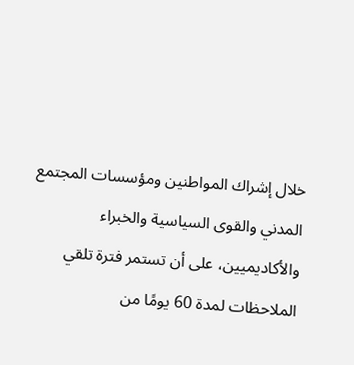خلال إشراك المواطنين ومؤسسات المجتمع المدني والقوى السياسية والخبراء والأكاديميين، على أن تستمر فترة تلقي الملاحظات لمدة 60 يومًا من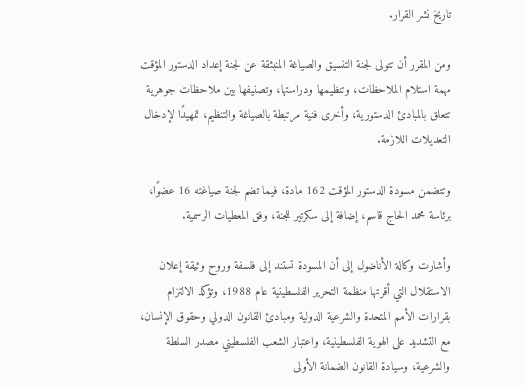تاريخ نشر القرار.

ومن المقرر أن تتولى لجنة التنسيق والصياغة المنبثقة عن لجنة إعداد الدستور المؤقت مهمة استلام الملاحظات، وتنظيمها ودراستها، وتصنيفها بين ملاحظات جوهرية تتعلق بالمبادئ الدستورية، وأخرى فنية مرتبطة بالصياغة والتنظيم، تمهيدًا لإدخال التعديلات اللازمة.

وتتضمن مسودة الدستور المؤقت 162 مادة، فيما تضم لجنة صياغته 16 عضوًا، برئاسة محمد الحاج قاسم، إضافة إلى سكرتير للجنة، وفق المعطيات الرسمية.

وأشارت وكالة الأناضول إلى أن المسودة تستند إلى فلسفة وروح وثيقة إعلان الاستقلال التي أقرتها منظمة التحرير الفلسطينية عام 1988، وتؤكد الالتزام بقرارات الأمم المتحدة والشرعية الدولية ومبادئ القانون الدولي وحقوق الإنسان، مع التشديد على الهوية الفلسطينية، واعتبار الشعب الفلسطيني مصدر السلطة والشرعية، وسيادة القانون الضمانة الأولى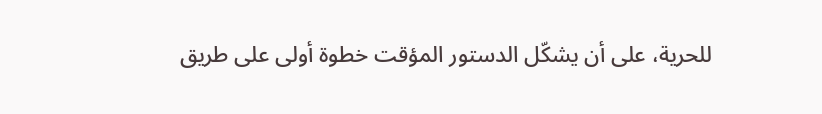للحرية، على أن يشكّل الدستور المؤقت خطوة أولى على طريق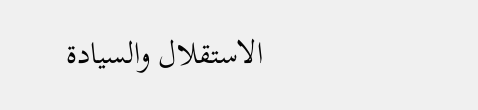الاستقلال والسيادة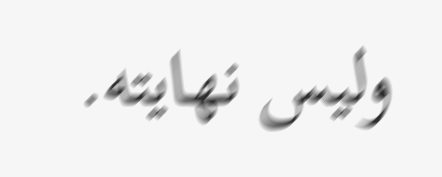وليس نهايته.